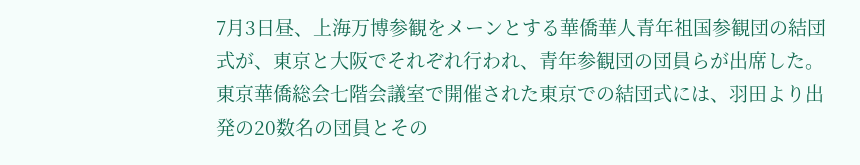7月3日昼、上海万博参観をメーンとする華僑華人青年祖国参観団の結団式が、東京と大阪でそれぞれ行われ、青年参観団の団員らが出席した。
東京華僑総会七階会議室で開催された東京での結団式には、羽田より出発の20数名の団員とその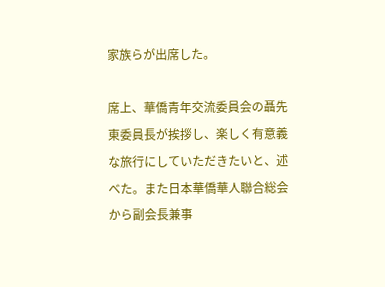家族らが出席した。

席上、華僑青年交流委員会の聶先東委員長が挨拶し、楽しく有意義な旅行にしていただきたいと、述べた。また日本華僑華人聯合総会から副会長兼事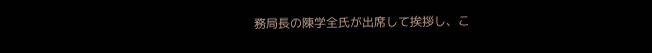務局長の陳学全氏が出席して挨拶し、こ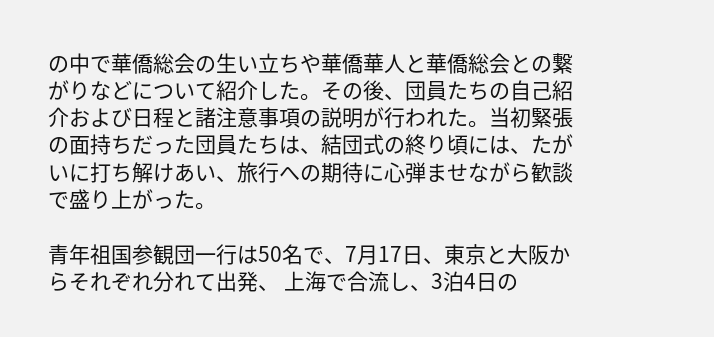の中で華僑総会の生い立ちや華僑華人と華僑総会との繋がりなどについて紹介した。その後、団員たちの自己紹介および日程と諸注意事項の説明が行われた。当初緊張の面持ちだった団員たちは、結団式の終り頃には、たがいに打ち解けあい、旅行への期待に心弾ませながら歓談で盛り上がった。

青年祖国参観団一行は50名で、7月17日、東京と大阪からそれぞれ分れて出発、 上海で合流し、3泊4日の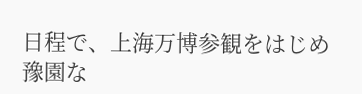日程で、上海万博参観をはじめ豫園な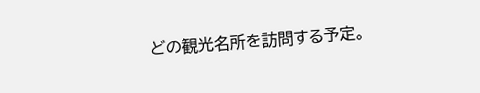どの観光名所を訪問する予定。